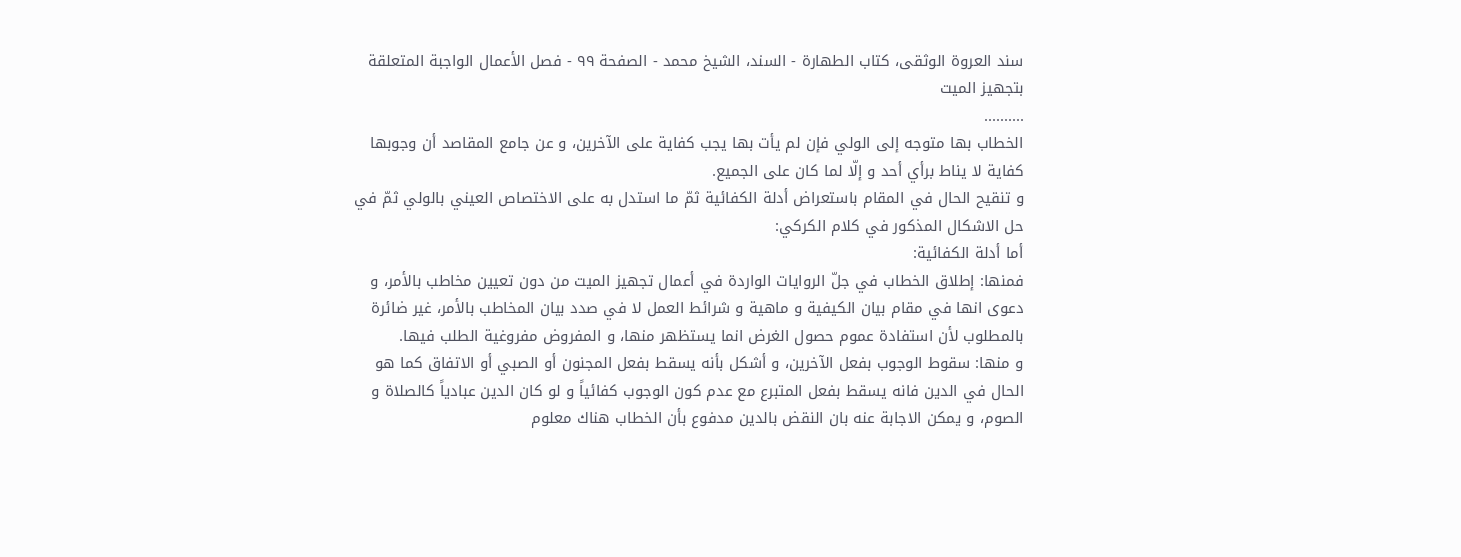سند العروة الوثقى، كتاب الطهارة - السند، الشيخ محمد - الصفحة ٩٩ - فصل الأعمال الواجبة المتعلقة بتجهيز الميت
..........
الخطاب بها متوجه إلى الولي فإن لم يأت بها يجب كفاية على الآخرين، و عن جامع المقاصد أن وجوبها كفاية لا يناط برأي أحد و إلّا لما كان على الجميع.
و تنقيح الحال في المقام باستعراض أدلة الكفائية ثمّ ما استدل به على الاختصاص العيني بالولي ثمّ في حل الاشكال المذكور في كلام الكركي:
أما أدلة الكفائية:
فمنها: إطلاق الخطاب في جلّ الروايات الواردة في أعمال تجهيز الميت من دون تعيين مخاطب بالأمر، و دعوى انها في مقام بيان الكيفية و ماهية و شرائط العمل لا في صدد بيان المخاطب بالأمر، غير ضائرة بالمطلوب لأن استفادة عموم حصول الغرض انما يستظهر منها، و المفروض مفروغية الطلب فيها.
و منها: سقوط الوجوب بفعل الآخرين، و أشكل بأنه يسقط بفعل المجنون أو الصبي أو الاتفاق كما هو الحال في الدين فانه يسقط بفعل المتبرع مع عدم كون الوجوب كفائياً و لو كان الدين عبادياً كالصلاة و الصوم، و يمكن الاجابة عنه بان النقض بالدين مدفوع بأن الخطاب هناك معلوم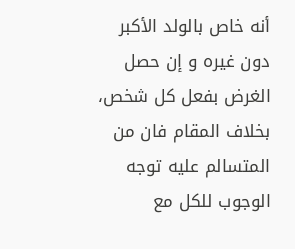أنه خاص بالولد الأكبر دون غيره و إن حصل الغرض بفعل كل شخص، بخلاف المقام فان من المتسالم عليه توجه الوجوب للكل مع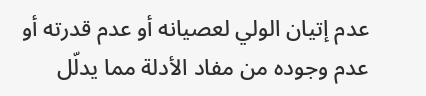عدم إتيان الولي لعصيانه أو عدم قدرته أو عدم وجوده من مفاد الأدلة مما يدلّل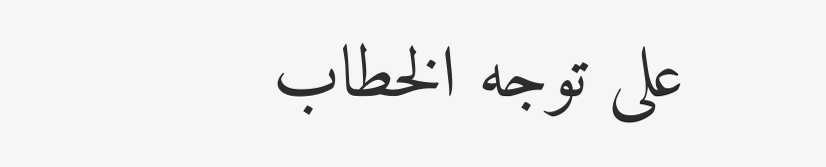على توجه الخطاب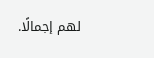لهم إجمالًا.